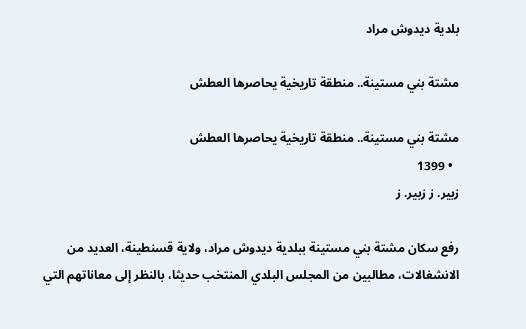بلدية ديدوش مراد

مشتة بني مستينة.. منطقة تاريخية يحاصرها العطش

مشتة بني مستينة.. منطقة تاريخية يحاصرها العطش
  • 1399
زبير. ز زبير. ز

رفع سكان مشتة بني مستينة ببلدية ديدوش مراد، ولاية قسنطينة، العديد من الانشغالات، مطالبين من المجلس البلدي المنتخب حديثا، بالنظر إلى معاناتهم التي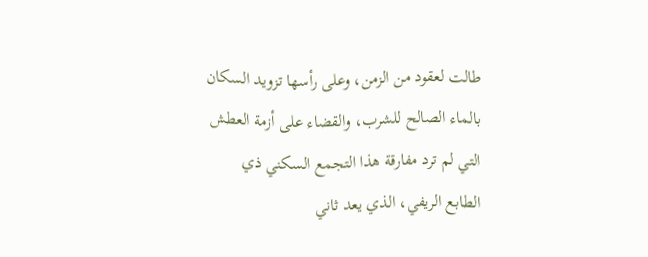طالت لعقود من الزمن، وعلى رأسها تزويد السكان بالماء الصالح للشرب، والقضاء على أزمة العطش التي لم ترد مفارقة هذا التجمع السكني ذي الطابع الريفي، الذي يعد ثاني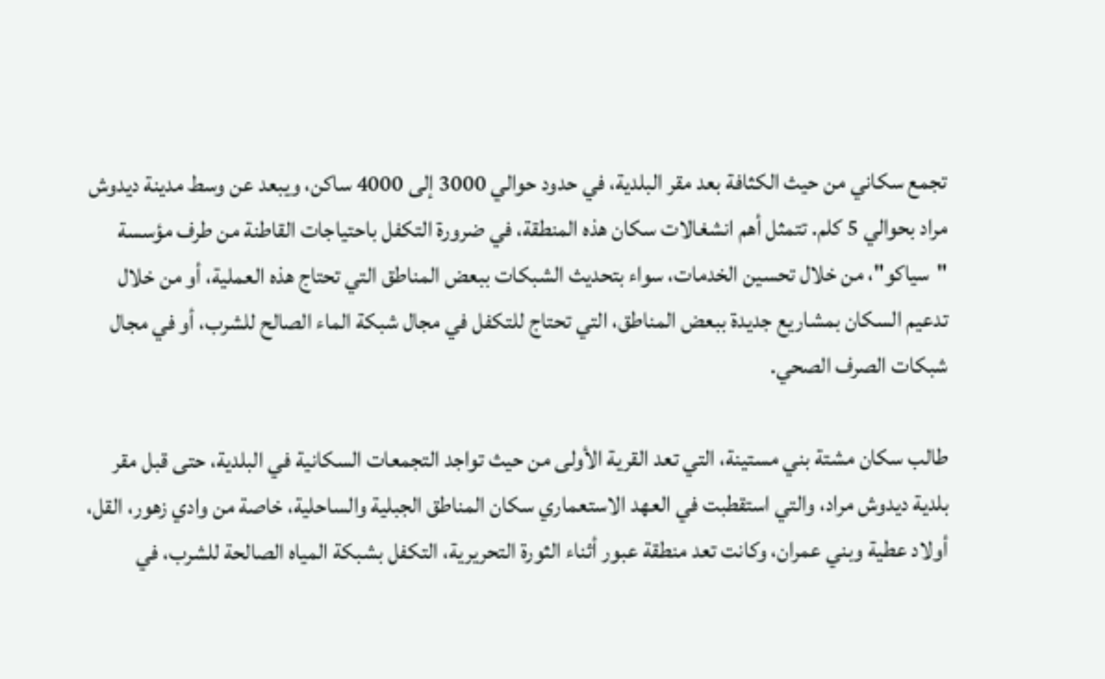تجمع سكاني من حيث الكثافة بعد مقر البلدية، في حدود حوالي 3000 إلى 4000 ساكن، ويبعد عن وسط مدينة ديدوش مراد بحوالي 5 كلم. تتمثل أهم انشغالات سكان هذه المنطقة، في ضرورة التكفل باحتياجات القاطنة من طرف مؤسسة "سياكو"، من خلال تحسين الخدمات، سواء بتحديث الشبكات ببعض المناطق التي تحتاج هذه العملية، أو من خلال تدعيم السكان بمشاريع جديدة ببعض المناطق، التي تحتاج للتكفل في مجال شبكة الماء الصالح للشرب، أو في مجال شبكات الصرف الصحي.

طالب سكان مشتة بني مستينة، التي تعد القرية الأولى من حيث تواجد التجمعات السكانية في البلدية، حتى قبل مقر بلدية ديدوش مراد، والتي استقطبت في العهد الاستعماري سكان المناطق الجبلية والساحلية، خاصة من وادي زهور، القل، أولاد عطية وبني عمران، وكانت تعد منطقة عبور أثناء الثورة التحريرية، التكفل بشبكة المياه الصالحة للشرب، في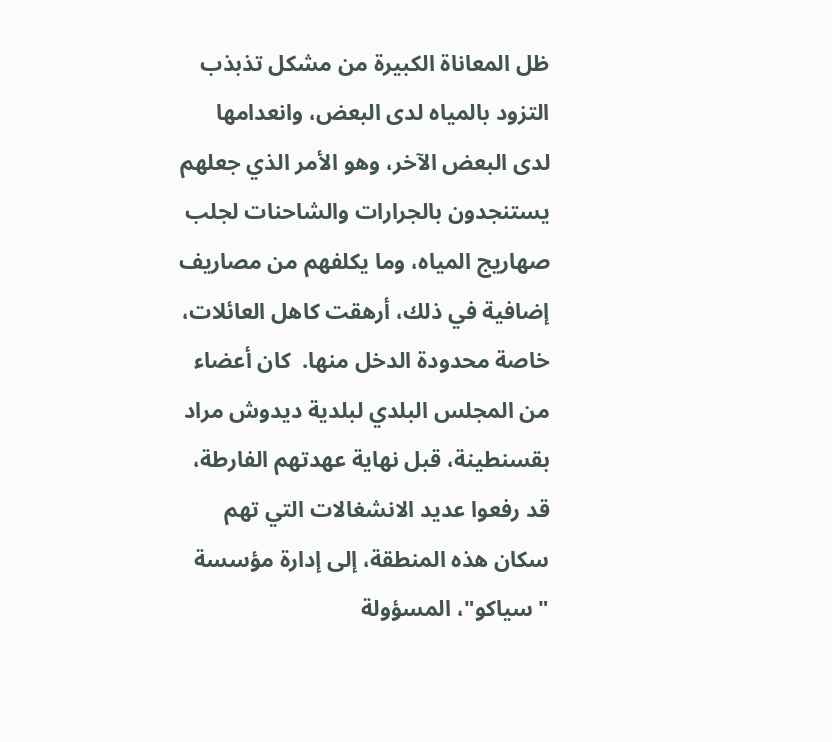ظل المعاناة الكبيرة من مشكل تذبذب التزود بالمياه لدى البعض، وانعدامها لدى البعض الآخر، وهو الأمر الذي جعلهم يستنجدون بالجرارات والشاحنات لجلب صهاريج المياه، وما يكلفهم من مصاريف إضافية في ذلك، أرهقت كاهل العائلات، خاصة محدودة الدخل منها.  كان أعضاء من المجلس البلدي لبلدية ديدوش مراد بقسنطينة، قبل نهاية عهدتهم الفارطة، قد رفعوا عديد الانشغالات التي تهم سكان هذه المنطقة، إلى إدارة مؤسسة "سياكو"، المسؤولة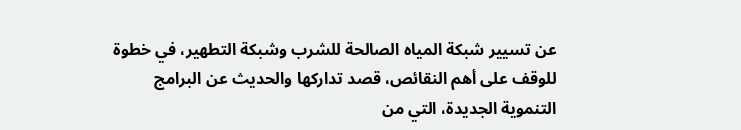عن تسيير شبكة المياه الصالحة للشرب وشبكة التطهير، في خطوة للوقف على أهم النقائص، قصد تداركها والحديث عن البرامج التنموية الجديدة، التي من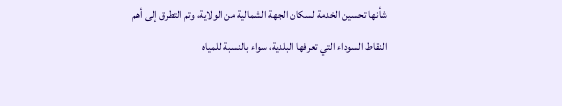شأنها تحسين الخدمة لسكان الجهة الشمالية من الولاية، وتم التطرق إلى أهم النقاط السوداء التي تعرفها البلدية، سواء بالنسبة للمياه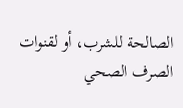الصالحة للشرب، أو لقنوات الصرف الصحي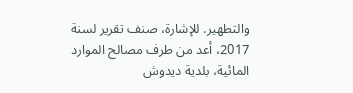والتطهير. للإشارة، صنف تقرير لسنة 2017، أعد من طرف مصالح الموارد المائية، بلدية ديدوش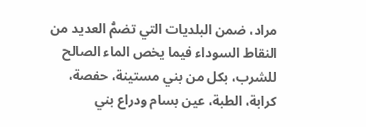مراد، ضمن البلديات التي تضمُّ العديد من النقاط السوداء فيما يخص الماء الصالح للشرب، بكل من بني مستينة، حفصة، كرابة، الطبة، عين بسام ودراع بني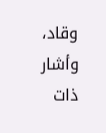وقاد، وأشار ذات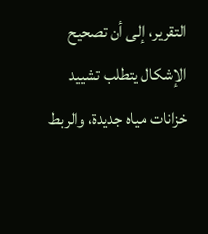التقرير، إلى أن تصحيح الإشكال يتطلب تشييد خزانات مياه جديدة، والربط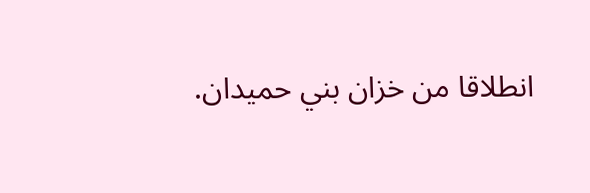انطلاقا من خزان بني حميدان.